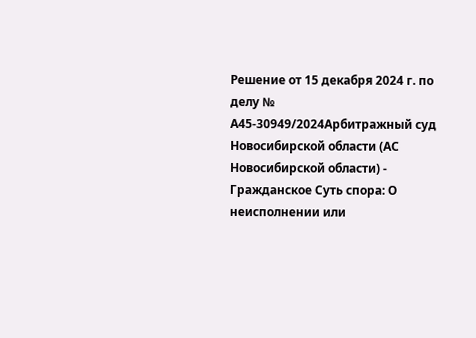Решение от 15 декабря 2024 г. по делу № А45-30949/2024Арбитражный суд Новосибирской области (АС Новосибирской области) - Гражданское Суть спора: О неисполнении или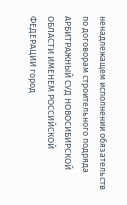ненадлежащем исполнении обязательств по договорам строительного подряда АРБИТРАЖНЫЙ СУД НОВОСИБИРСКОЙ ОБЛАСТИ ИМЕНЕМ РОССИЙСКОЙ ФЕДЕРАЦИИ город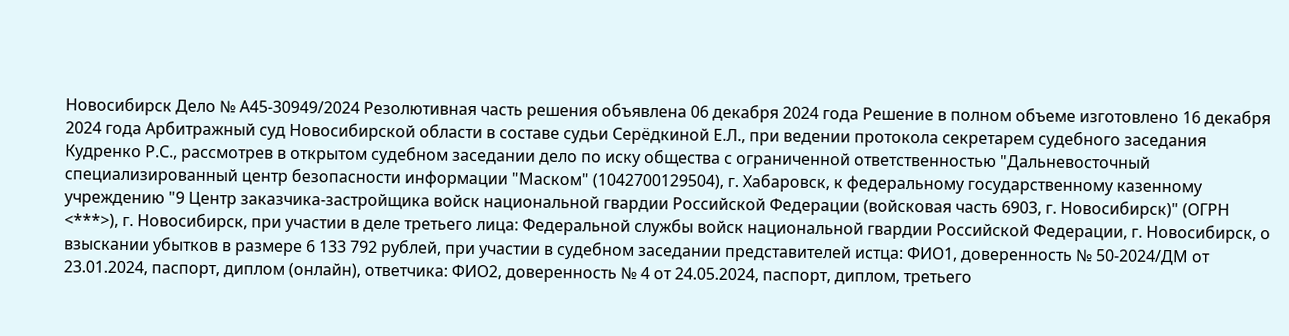Новосибирск Дело № А45-30949/2024 Резолютивная часть решения объявлена 06 декабря 2024 года Решение в полном объеме изготовлено 16 декабря 2024 года Арбитражный суд Новосибирской области в составе судьи Серёдкиной Е.Л., при ведении протокола секретарем судебного заседания Кудренко Р.С., рассмотрев в открытом судебном заседании дело по иску общества с ограниченной ответственностью "Дальневосточный специализированный центр безопасности информации "Маском" (1042700129504), г. Хабаровск, к федеральному государственному казенному учреждению "9 Центр заказчика-застройщика войск национальной гвардии Российской Федерации (войсковая часть 6903, г. Новосибирск)" (ОГРН <***>), г. Новосибирск, при участии в деле третьего лица: Федеральной службы войск национальной гвардии Российской Федерации, г. Новосибирск, о взыскании убытков в размере 6 133 792 рублей, при участии в судебном заседании представителей истца: ФИО1, доверенность № 50-2024/ДМ от 23.01.2024, паспорт, диплом (онлайн), ответчика: ФИО2, доверенность № 4 от 24.05.2024, паспорт, диплом, третьего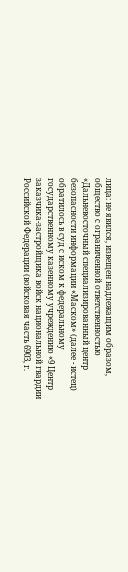лица: не явился, извещен надлежащим образом, общество с ограниченной ответственностью «Дальневосточный специализированный центр безопасности информации «Маском» (далее - истец) обратилось в суд с иском к федеральному государственному казенному учреждению «9 Центр заказчика-застройщика войск национальной гвардии Российской Федерации (войсковая часть 6903, г.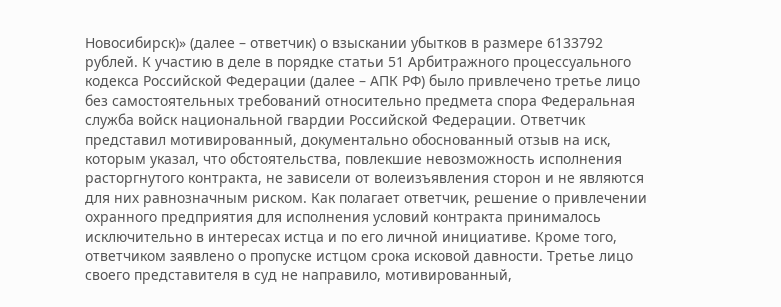Новосибирск)» (далее – ответчик) о взыскании убытков в размере 6133792 рублей. К участию в деле в порядке статьи 51 Арбитражного процессуального кодекса Российской Федерации (далее – АПК РФ) было привлечено третье лицо без самостоятельных требований относительно предмета спора Федеральная служба войск национальной гвардии Российской Федерации. Ответчик представил мотивированный, документально обоснованный отзыв на иск, которым указал, что обстоятельства, повлекшие невозможность исполнения расторгнутого контракта, не зависели от волеизъявления сторон и не являются для них равнозначным риском. Как полагает ответчик, решение о привлечении охранного предприятия для исполнения условий контракта принималось исключительно в интересах истца и по его личной инициативе. Кроме того, ответчиком заявлено о пропуске истцом срока исковой давности. Третье лицо своего представителя в суд не направило, мотивированный,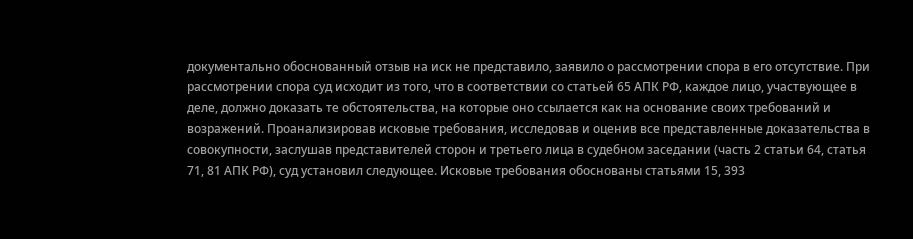документально обоснованный отзыв на иск не представило, заявило о рассмотрении спора в его отсутствие. При рассмотрении спора суд исходит из того, что в соответствии со статьей 65 АПК РФ, каждое лицо, участвующее в деле, должно доказать те обстоятельства, на которые оно ссылается как на основание своих требований и возражений. Проанализировав исковые требования, исследовав и оценив все представленные доказательства в совокупности, заслушав представителей сторон и третьего лица в судебном заседании (часть 2 статьи 64, статья 71, 81 АПК РФ), суд установил следующее. Исковые требования обоснованы статьями 15, 393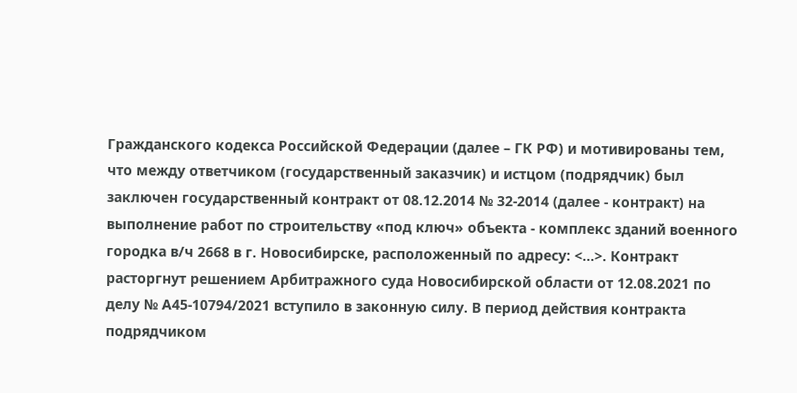Гражданского кодекса Российской Федерации (далее – ГК РФ) и мотивированы тем, что между ответчиком (государственный заказчик) и истцом (подрядчик) был заключен государственный контракт от 08.12.2014 № 32-2014 (далее - контракт) на выполнение работ по строительству «под ключ» объекта - комплекс зданий военного городка в/ч 2668 в г. Новосибирске, расположенный по адресу: <...>. Контракт расторгнут решением Арбитражного суда Новосибирской области от 12.08.2021 по делу № А45-10794/2021 вступило в законную силу. В период действия контракта подрядчиком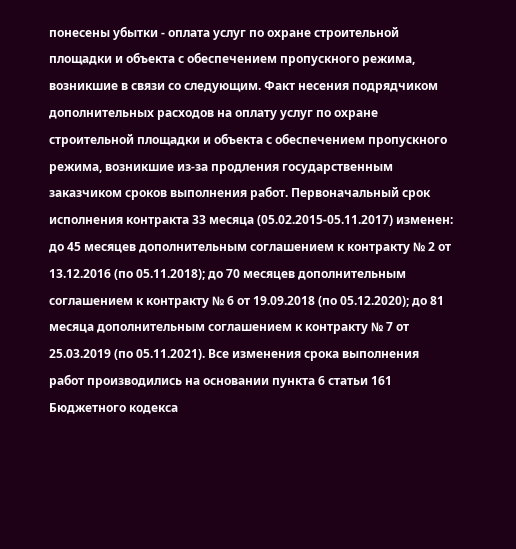понесены убытки - оплата услуг по охране строительной площадки и объекта с обеспечением пропускного режима, возникшие в связи со следующим. Факт несения подрядчиком дополнительных расходов на оплату услуг по охране строительной площадки и объекта с обеспечением пропускного режима, возникшие из-за продления государственным заказчиком сроков выполнения работ. Первоначальный срок исполнения контракта 33 месяца (05.02.2015-05.11.2017) изменен: до 45 месяцев дополнительным соглашением к контракту № 2 от 13.12.2016 (по 05.11.2018); до 70 месяцев дополнительным соглашением к контракту № 6 от 19.09.2018 (по 05.12.2020); до 81 месяца дополнительным соглашением к контракту № 7 от 25.03.2019 (по 05.11.2021). Все изменения срока выполнения работ производились на основании пункта 6 статьи 161 Бюджетного кодекса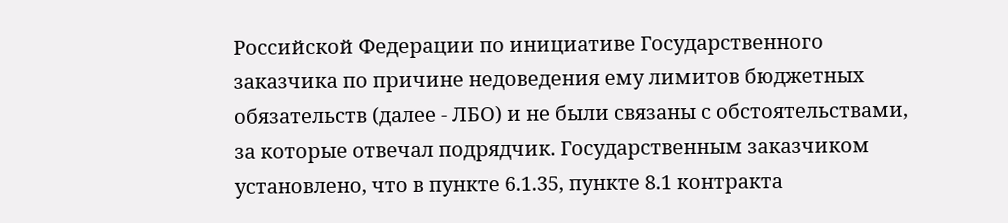Российской Федерации по инициативе Государственного заказчика по причине недоведения ему лимитов бюджетных обязательств (далее - ЛБО) и не были связаны с обстоятельствами, за которые отвечал подрядчик. Государственным заказчиком установлено, что в пункте 6.1.35, пункте 8.1 контракта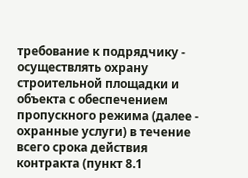требование к подрядчику - осуществлять охрану строительной площадки и объекта с обеспечением пропускного режима (далее - охранные услуги) в течение всего срока действия контракта (пункт 8.1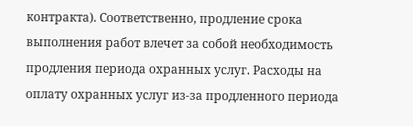контракта). Соответственно, продление срока выполнения работ влечет за собой необходимость продления периода охранных услуг. Расходы на оплату охранных услуг из-за продленного периода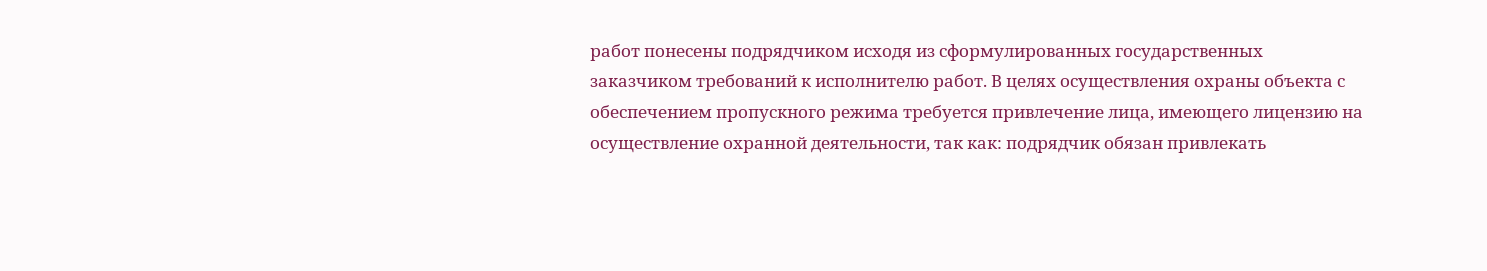работ понесены подрядчиком исходя из сформулированных государственных заказчиком требований к исполнителю работ. В целях осуществления охраны объекта с обеспечением пропускного режима требуется привлечение лица, имеющего лицензию на осуществление охранной деятельности, так как: подрядчик обязан привлекать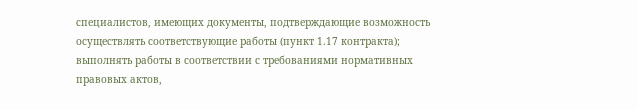специалистов, имеющих документы, подтверждающие возможность осуществлять соответствующие работы (пункт 1.17 контракта); выполнять работы в соответствии с требованиями нормативных правовых актов,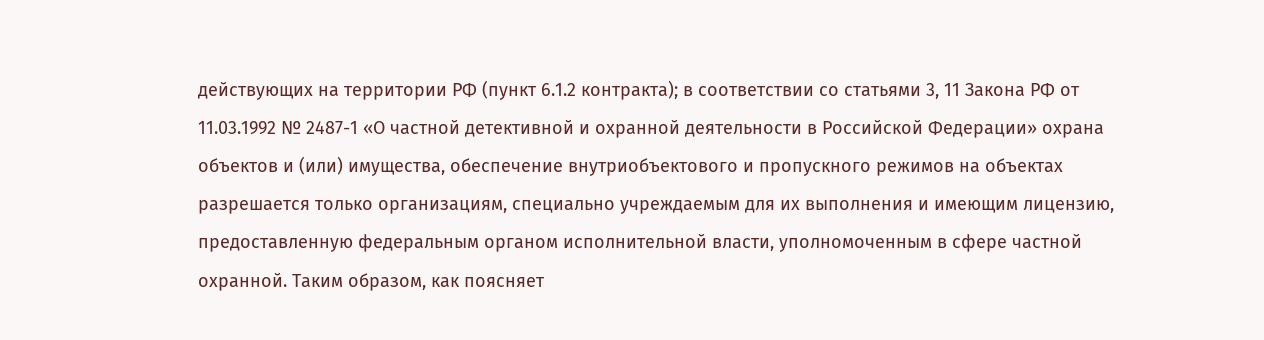действующих на территории РФ (пункт 6.1.2 контракта); в соответствии со статьями 3, 11 Закона РФ от 11.03.1992 № 2487-1 «О частной детективной и охранной деятельности в Российской Федерации» охрана объектов и (или) имущества, обеспечение внутриобъектового и пропускного режимов на объектах разрешается только организациям, специально учреждаемым для их выполнения и имеющим лицензию, предоставленную федеральным органом исполнительной власти, уполномоченным в сфере частной охранной. Таким образом, как поясняет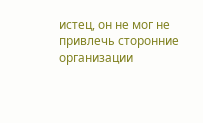истец, он не мог не привлечь сторонние организации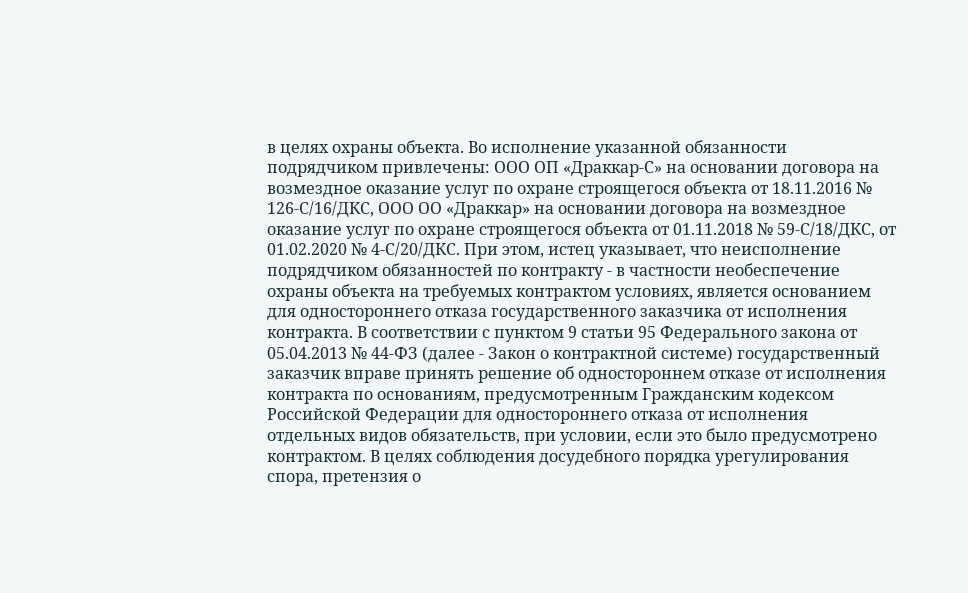в целях охраны объекта. Во исполнение указанной обязанности подрядчиком привлечены: ООО ОП «Драккар-С» на основании договора на возмездное оказание услуг по охране строящегося объекта от 18.11.2016 № 126-С/16/ДКС, ООО ОО «Драккар» на основании договора на возмездное оказание услуг по охране строящегося объекта от 01.11.2018 № 59-С/18/ДКС, от 01.02.2020 № 4-С/20/ДКС. При этом, истец указывает, что неисполнение подрядчиком обязанностей по контракту - в частности необеспечение охраны объекта на требуемых контрактом условиях, является основанием для одностороннего отказа государственного заказчика от исполнения контракта. В соответствии с пунктом 9 статьи 95 Федерального закона от 05.04.2013 № 44-ФЗ (далее - Закон о контрактной системе) государственный заказчик вправе принять решение об одностороннем отказе от исполнения контракта по основаниям, предусмотренным Гражданским кодексом Российской Федерации для одностороннего отказа от исполнения отдельных видов обязательств, при условии, если это было предусмотрено контрактом. В целях соблюдения досудебного порядка урегулирования спора, претензия о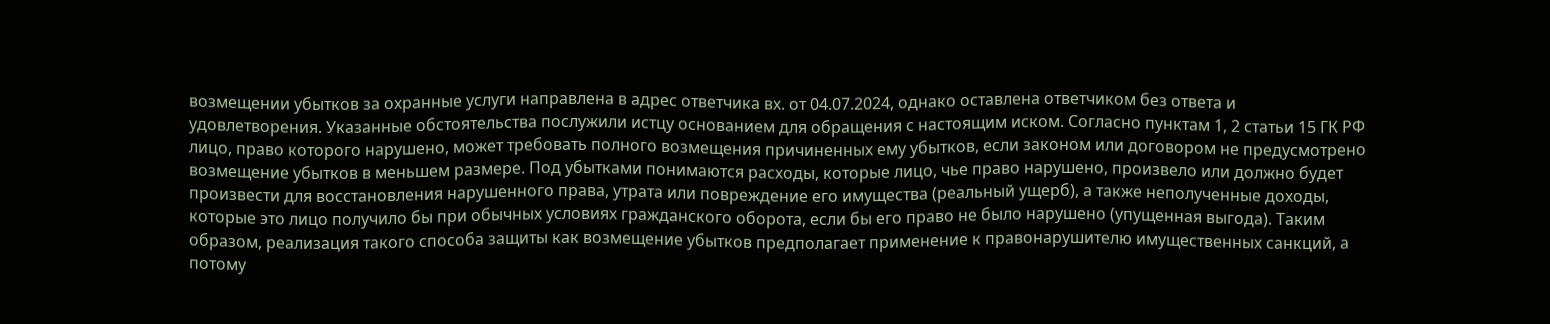возмещении убытков за охранные услуги направлена в адрес ответчика вх. от 04.07.2024, однако оставлена ответчиком без ответа и удовлетворения. Указанные обстоятельства послужили истцу основанием для обращения с настоящим иском. Согласно пунктам 1, 2 статьи 15 ГК РФ лицо, право которого нарушено, может требовать полного возмещения причиненных ему убытков, если законом или договором не предусмотрено возмещение убытков в меньшем размере. Под убытками понимаются расходы, которые лицо, чье право нарушено, произвело или должно будет произвести для восстановления нарушенного права, утрата или повреждение его имущества (реальный ущерб), а также неполученные доходы, которые это лицо получило бы при обычных условиях гражданского оборота, если бы его право не было нарушено (упущенная выгода). Таким образом, реализация такого способа защиты как возмещение убытков предполагает применение к правонарушителю имущественных санкций, а потому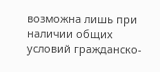возможна лишь при наличии общих условий гражданско-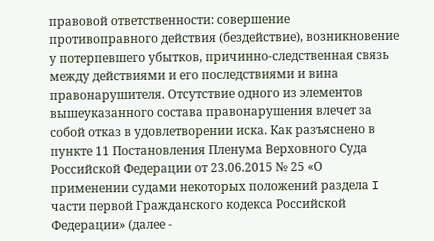правовой ответственности: совершение противоправного действия (бездействие), возникновение у потерпевшего убытков, причинно-следственная связь между действиями и его последствиями и вина правонарушителя. Отсутствие одного из элементов вышеуказанного состава правонарушения влечет за собой отказ в удовлетворении иска. Как разъяснено в пункте 11 Постановления Пленума Верховного Суда Российской Федерации от 23.06.2015 № 25 «О применении судами некоторых положений раздела I части первой Гражданского кодекса Российской Федерации» (далее -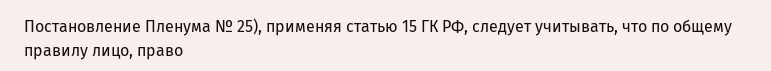Постановление Пленума № 25), применяя статью 15 ГК РФ, следует учитывать, что по общему правилу лицо, право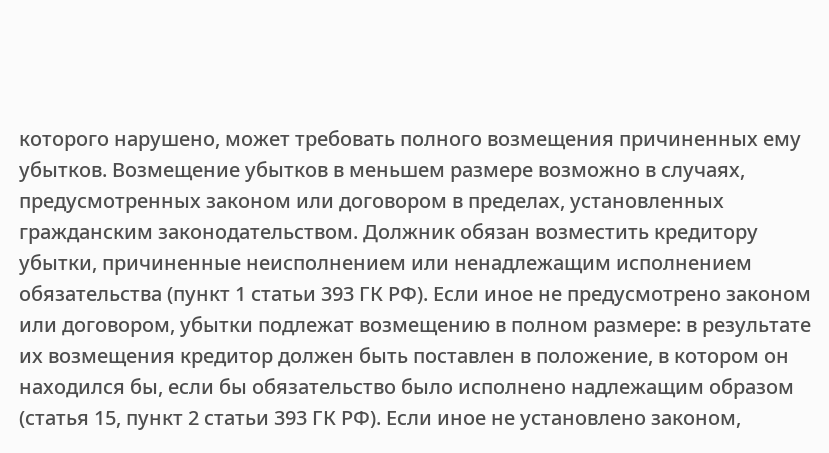которого нарушено, может требовать полного возмещения причиненных ему убытков. Возмещение убытков в меньшем размере возможно в случаях, предусмотренных законом или договором в пределах, установленных гражданским законодательством. Должник обязан возместить кредитору убытки, причиненные неисполнением или ненадлежащим исполнением обязательства (пункт 1 статьи 393 ГК РФ). Если иное не предусмотрено законом или договором, убытки подлежат возмещению в полном размере: в результате их возмещения кредитор должен быть поставлен в положение, в котором он находился бы, если бы обязательство было исполнено надлежащим образом (статья 15, пункт 2 статьи 393 ГК РФ). Если иное не установлено законом,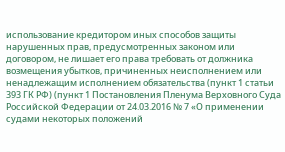использование кредитором иных способов защиты нарушенных прав, предусмотренных законом или договором, не лишает его права требовать от должника возмещения убытков, причиненных неисполнением или ненадлежащим исполнением обязательства (пункт 1 статьи 393 ГК РФ) (пункт 1 Постановления Пленума Верховного Суда Российской Федерации от 24.03.2016 № 7 «О применении судами некоторых положений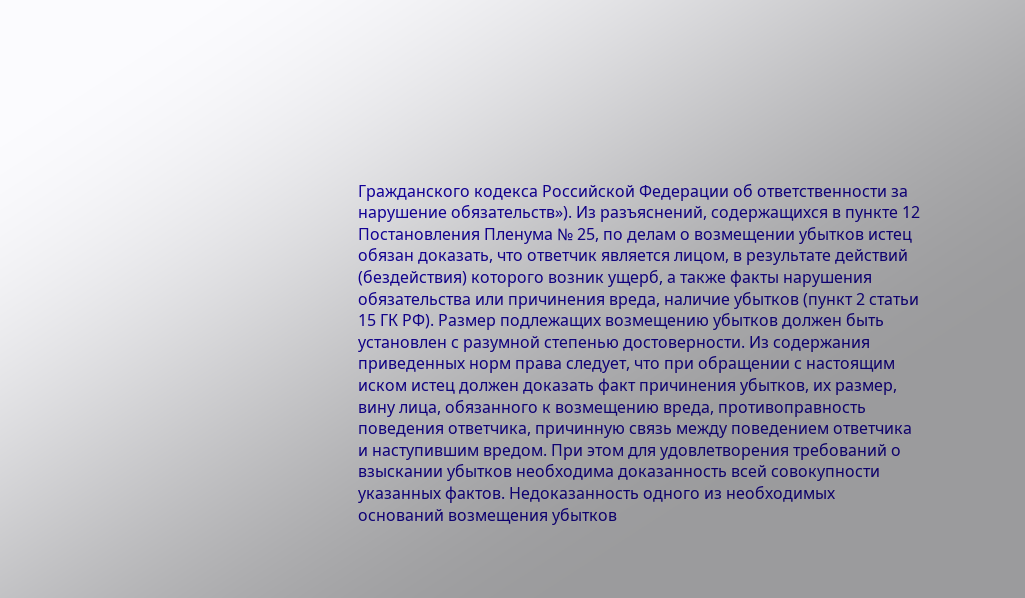Гражданского кодекса Российской Федерации об ответственности за нарушение обязательств»). Из разъяснений, содержащихся в пункте 12 Постановления Пленума № 25, по делам о возмещении убытков истец обязан доказать, что ответчик является лицом, в результате действий (бездействия) которого возник ущерб, а также факты нарушения обязательства или причинения вреда, наличие убытков (пункт 2 статьи 15 ГК РФ). Размер подлежащих возмещению убытков должен быть установлен с разумной степенью достоверности. Из содержания приведенных норм права следует, что при обращении с настоящим иском истец должен доказать факт причинения убытков, их размер, вину лица, обязанного к возмещению вреда, противоправность поведения ответчика, причинную связь между поведением ответчика и наступившим вредом. При этом для удовлетворения требований о взыскании убытков необходима доказанность всей совокупности указанных фактов. Недоказанность одного из необходимых оснований возмещения убытков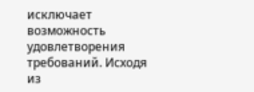исключает возможность удовлетворения требований. Исходя из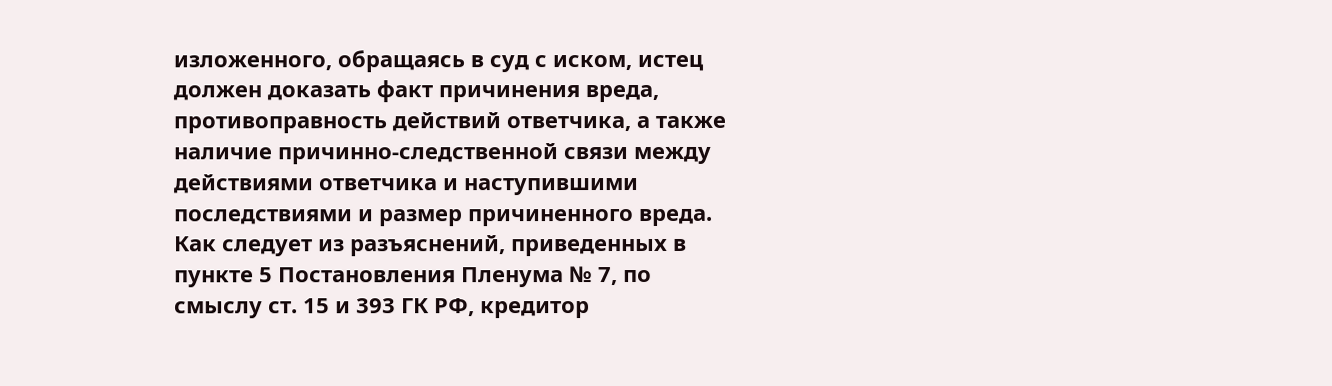изложенного, обращаясь в суд с иском, истец должен доказать факт причинения вреда, противоправность действий ответчика, а также наличие причинно-следственной связи между действиями ответчика и наступившими последствиями и размер причиненного вреда. Как следует из разъяснений, приведенных в пункте 5 Постановления Пленума № 7, по смыслу ст. 15 и 393 ГК РФ, кредитор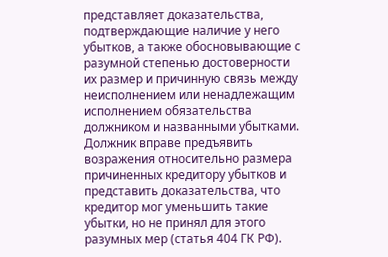представляет доказательства, подтверждающие наличие у него убытков, а также обосновывающие с разумной степенью достоверности их размер и причинную связь между неисполнением или ненадлежащим исполнением обязательства должником и названными убытками. Должник вправе предъявить возражения относительно размера причиненных кредитору убытков и представить доказательства, что кредитор мог уменьшить такие убытки, но не принял для этого разумных мер (статья 404 ГК РФ).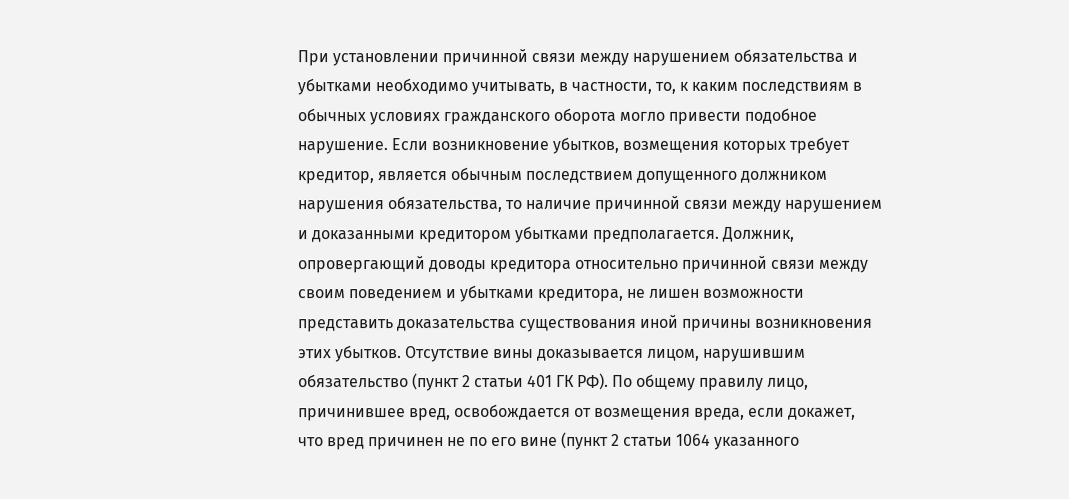При установлении причинной связи между нарушением обязательства и убытками необходимо учитывать, в частности, то, к каким последствиям в обычных условиях гражданского оборота могло привести подобное нарушение. Если возникновение убытков, возмещения которых требует кредитор, является обычным последствием допущенного должником нарушения обязательства, то наличие причинной связи между нарушением и доказанными кредитором убытками предполагается. Должник, опровергающий доводы кредитора относительно причинной связи между своим поведением и убытками кредитора, не лишен возможности представить доказательства существования иной причины возникновения этих убытков. Отсутствие вины доказывается лицом, нарушившим обязательство (пункт 2 статьи 401 ГК РФ). По общему правилу лицо, причинившее вред, освобождается от возмещения вреда, если докажет, что вред причинен не по его вине (пункт 2 статьи 1064 указанного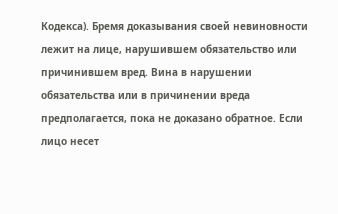Кодекса). Бремя доказывания своей невиновности лежит на лице, нарушившем обязательство или причинившем вред. Вина в нарушении обязательства или в причинении вреда предполагается, пока не доказано обратное. Если лицо несет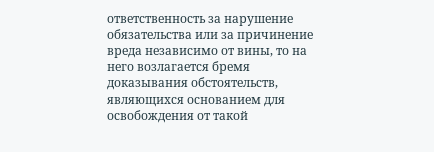ответственность за нарушение обязательства или за причинение вреда независимо от вины, то на него возлагается бремя доказывания обстоятельств, являющихся основанием для освобождения от такой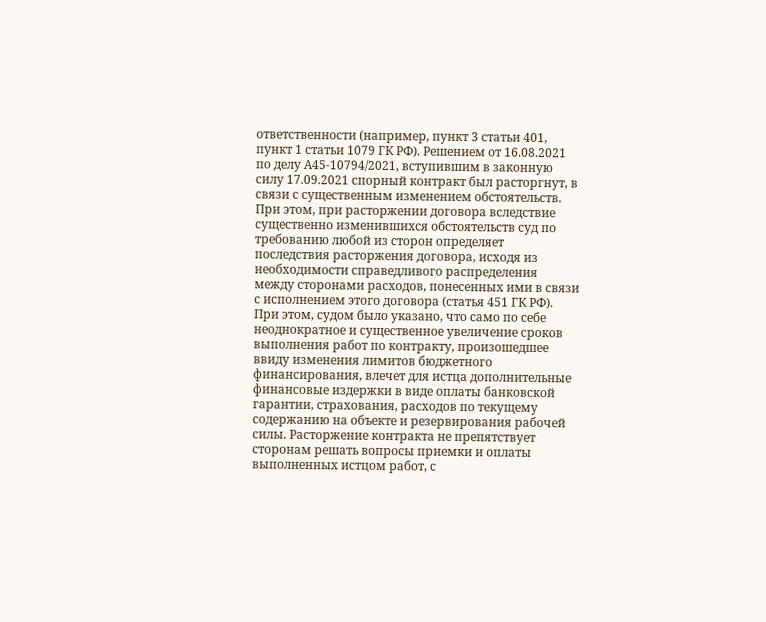ответственности (например, пункт 3 статьи 401, пункт 1 статьи 1079 ГК РФ). Решением от 16.08.2021 по делу А45-10794/2021, вступившим в законную силу 17.09.2021 спорный контракт был расторгнут, в связи с существенным изменением обстоятельств. При этом, при расторжении договора вследствие существенно изменившихся обстоятельств суд по требованию любой из сторон определяет последствия расторжения договора, исходя из необходимости справедливого распределения между сторонами расходов, понесенных ими в связи с исполнением этого договора (статья 451 ГК РФ). При этом, судом было указано, что само по себе неоднократное и существенное увеличение сроков выполнения работ по контракту, произошедшее ввиду изменения лимитов бюджетного финансирования, влечет для истца дополнительные финансовые издержки в виде оплаты банковской гарантии, страхования, расходов по текущему содержанию на объекте и резервирования рабочей силы. Расторжение контракта не препятствует сторонам решать вопросы приемки и оплаты выполненных истцом работ, с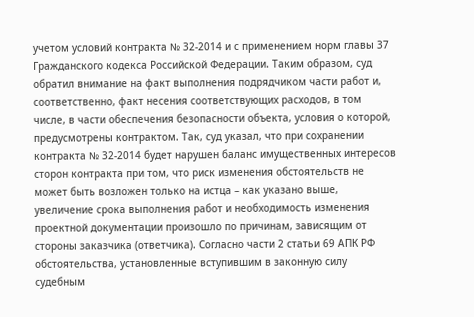учетом условий контракта № 32-2014 и с применением норм главы 37 Гражданского кодекса Российской Федерации. Таким образом, суд обратил внимание на факт выполнения подрядчиком части работ и, соответственно, факт несения соответствующих расходов, в том числе, в части обеспечения безопасности объекта, условия о которой, предусмотрены контрактом. Так, суд указал, что при сохранении контракта № 32-2014 будет нарушен баланс имущественных интересов сторон контракта при том, что риск изменения обстоятельств не может быть возложен только на истца – как указано выше, увеличение срока выполнения работ и необходимость изменения проектной документации произошло по причинам, зависящим от стороны заказчика (ответчика). Согласно части 2 статьи 69 АПК РФ обстоятельства, установленные вступившим в законную силу судебным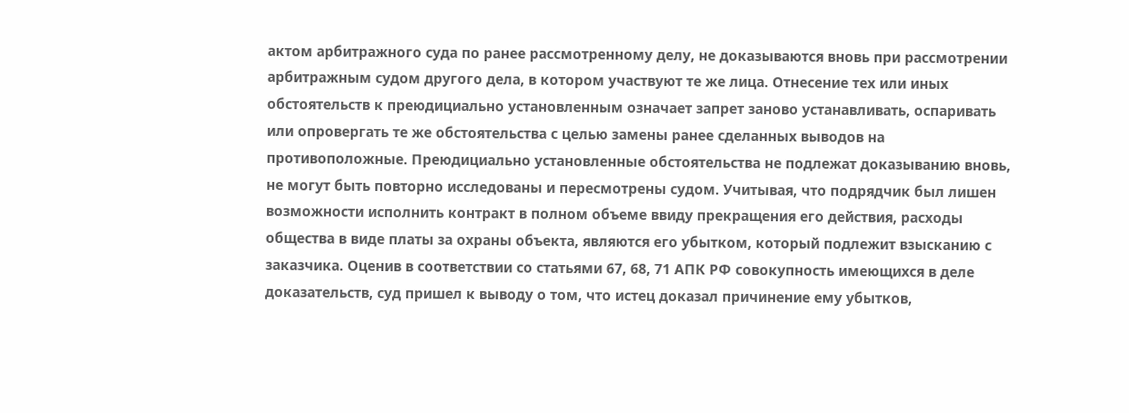актом арбитражного суда по ранее рассмотренному делу, не доказываются вновь при рассмотрении арбитражным судом другого дела, в котором участвуют те же лица. Отнесение тех или иных обстоятельств к преюдициально установленным означает запрет заново устанавливать, оспаривать или опровергать те же обстоятельства с целью замены ранее сделанных выводов на противоположные. Преюдициально установленные обстоятельства не подлежат доказыванию вновь, не могут быть повторно исследованы и пересмотрены судом. Учитывая, что подрядчик был лишен возможности исполнить контракт в полном объеме ввиду прекращения его действия, расходы общества в виде платы за охраны объекта, являются его убытком, который подлежит взысканию с заказчика. Оценив в соответствии со статьями 67, 68, 71 АПК РФ совокупность имеющихся в деле доказательств, суд пришел к выводу о том, что истец доказал причинение ему убытков,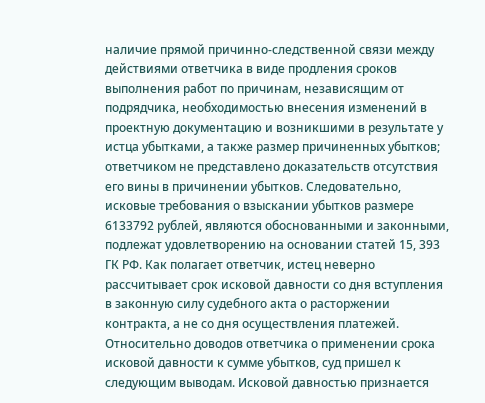наличие прямой причинно-следственной связи между действиями ответчика в виде продления сроков выполнения работ по причинам, независящим от подрядчика, необходимостью внесения изменений в проектную документацию и возникшими в результате у истца убытками, а также размер причиненных убытков; ответчиком не представлено доказательств отсутствия его вины в причинении убытков. Следовательно, исковые требования о взыскании убытков размере 6133792 рублей, являются обоснованными и законными, подлежат удовлетворению на основании статей 15, 393 ГК РФ. Как полагает ответчик, истец неверно рассчитывает срок исковой давности со дня вступления в законную силу судебного акта о расторжении контракта, а не со дня осуществления платежей. Относительно доводов ответчика о применении срока исковой давности к сумме убытков, суд пришел к следующим выводам. Исковой давностью признается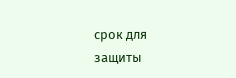срок для защиты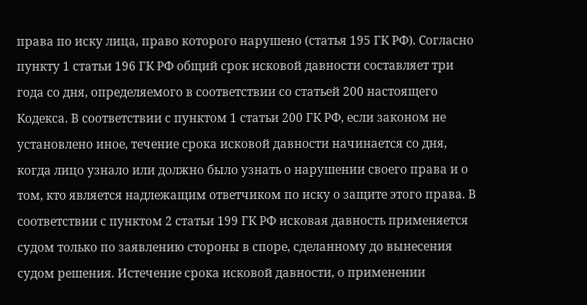права по иску лица, право которого нарушено (статья 195 ГК РФ). Согласно пункту 1 статьи 196 ГК РФ общий срок исковой давности составляет три года со дня, определяемого в соответствии со статьей 200 настоящего Кодекса. В соответствии с пунктом 1 статьи 200 ГК РФ, если законом не установлено иное, течение срока исковой давности начинается со дня, когда лицо узнало или должно было узнать о нарушении своего права и о том, кто является надлежащим ответчиком по иску о защите этого права. В соответствии с пунктом 2 статьи 199 ГК РФ исковая давность применяется судом только по заявлению стороны в споре, сделанному до вынесения судом решения. Истечение срока исковой давности, о применении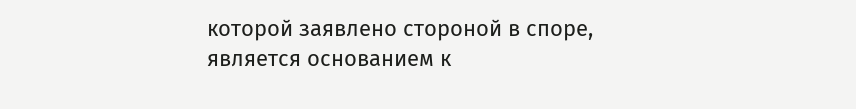которой заявлено стороной в споре, является основанием к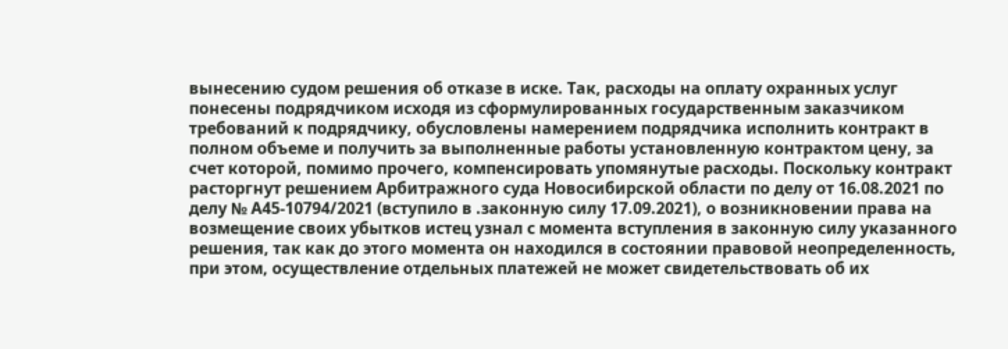вынесению судом решения об отказе в иске. Так, расходы на оплату охранных услуг понесены подрядчиком исходя из сформулированных государственным заказчиком требований к подрядчику, обусловлены намерением подрядчика исполнить контракт в полном объеме и получить за выполненные работы установленную контрактом цену, за счет которой, помимо прочего, компенсировать упомянутые расходы. Поскольку контракт расторгнут решением Арбитражного суда Новосибирской области по делу от 16.08.2021 по делу № А45-10794/2021 (вступило в .законную силу 17.09.2021), о возникновении права на возмещение своих убытков истец узнал с момента вступления в законную силу указанного решения, так как до этого момента он находился в состоянии правовой неопределенность, при этом, осуществление отдельных платежей не может свидетельствовать об их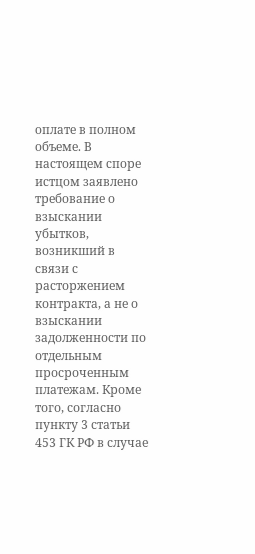оплате в полном объеме. В настоящем споре истцом заявлено требование о взыскании убытков, возникший в связи с расторжением контракта, а не о взыскании задолженности по отдельным просроченным платежам. Кроме того, согласно пункту 3 статьи 453 ГК РФ в случае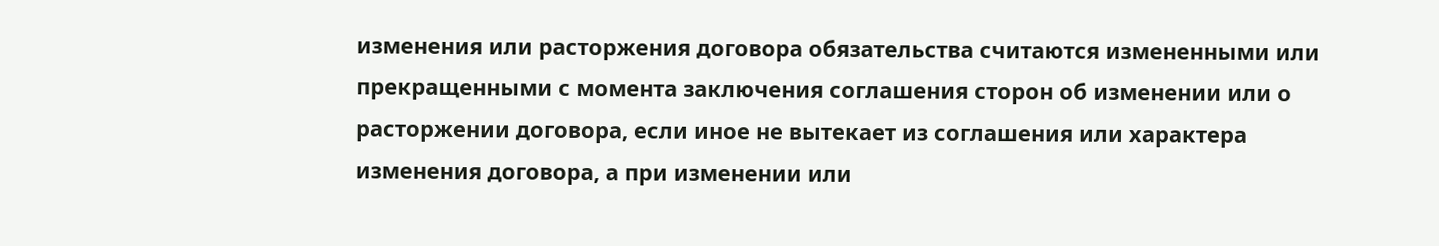изменения или расторжения договора обязательства считаются измененными или прекращенными с момента заключения соглашения сторон об изменении или о расторжении договора, если иное не вытекает из соглашения или характера изменения договора, а при изменении или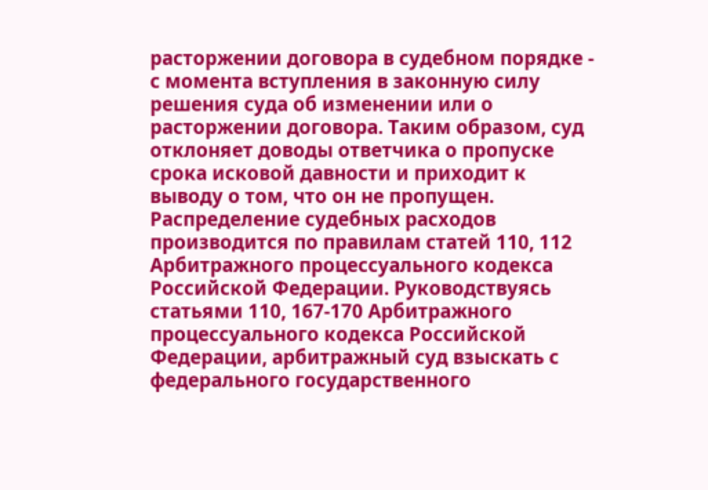расторжении договора в судебном порядке - с момента вступления в законную силу решения суда об изменении или о расторжении договора. Таким образом, суд отклоняет доводы ответчика о пропуске срока исковой давности и приходит к выводу о том, что он не пропущен. Распределение судебных расходов производится по правилам статей 110, 112 Арбитражного процессуального кодекса Российской Федерации. Руководствуясь статьями 110, 167-170 Арбитражного процессуального кодекса Российской Федерации, арбитражный суд взыскать с федерального государственного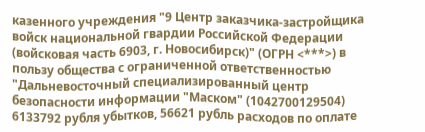казенного учреждения "9 Центр заказчика-застройщика войск национальной гвардии Российской Федерации (войсковая часть 6903, г. Новосибирск)" (ОГРН <***>) в пользу общества с ограниченной ответственностью "Дальневосточный специализированный центр безопасности информации "Маском" (1042700129504) 6133792 рубля убытков, 56621 рубль расходов по оплате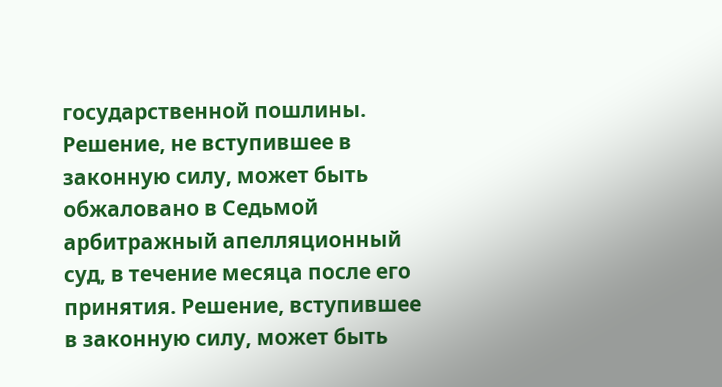государственной пошлины. Решение, не вступившее в законную силу, может быть обжаловано в Седьмой арбитражный апелляционный суд, в течение месяца после его принятия. Решение, вступившее в законную силу, может быть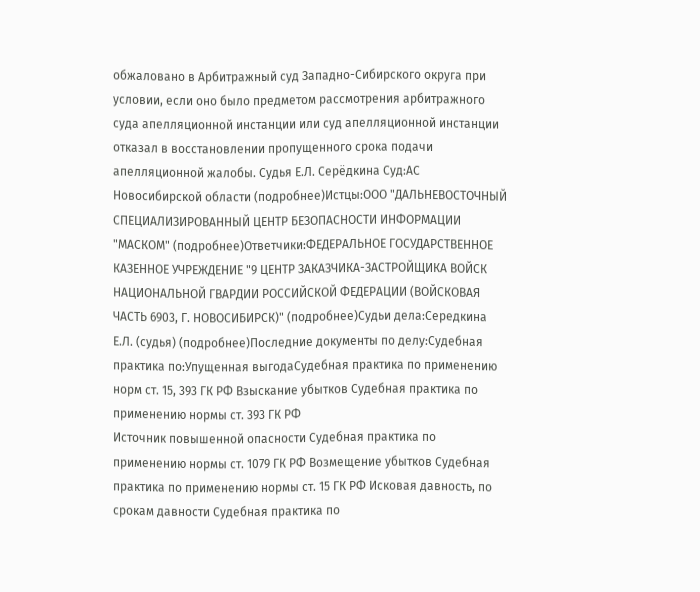обжаловано в Арбитражный суд Западно-Сибирского округа при условии, если оно было предметом рассмотрения арбитражного суда апелляционной инстанции или суд апелляционной инстанции отказал в восстановлении пропущенного срока подачи апелляционной жалобы. Судья Е.Л. Серёдкина Суд:АС Новосибирской области (подробнее)Истцы:ООО "ДАЛЬНЕВОСТОЧНЫЙ СПЕЦИАЛИЗИРОВАННЫЙ ЦЕНТР БЕЗОПАСНОСТИ ИНФОРМАЦИИ "МАСКОМ" (подробнее)Ответчики:ФЕДЕРАЛЬНОЕ ГОСУДАРСТВЕННОЕ КАЗЕННОЕ УЧРЕЖДЕНИЕ "9 ЦЕНТР ЗАКАЗЧИКА-ЗАСТРОЙЩИКА ВОЙСК НАЦИОНАЛЬНОЙ ГВАРДИИ РОССИЙСКОЙ ФЕДЕРАЦИИ (ВОЙСКОВАЯ ЧАСТЬ 6903, Г. НОВОСИБИРСК)" (подробнее)Судьи дела:Середкина Е.Л. (судья) (подробнее)Последние документы по делу:Судебная практика по:Упущенная выгодаСудебная практика по применению норм ст. 15, 393 ГК РФ Взыскание убытков Судебная практика по применению нормы ст. 393 ГК РФ
Источник повышенной опасности Судебная практика по применению нормы ст. 1079 ГК РФ Возмещение убытков Судебная практика по применению нормы ст. 15 ГК РФ Исковая давность, по срокам давности Судебная практика по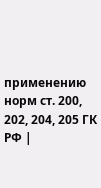применению норм ст. 200, 202, 204, 205 ГК РФ |